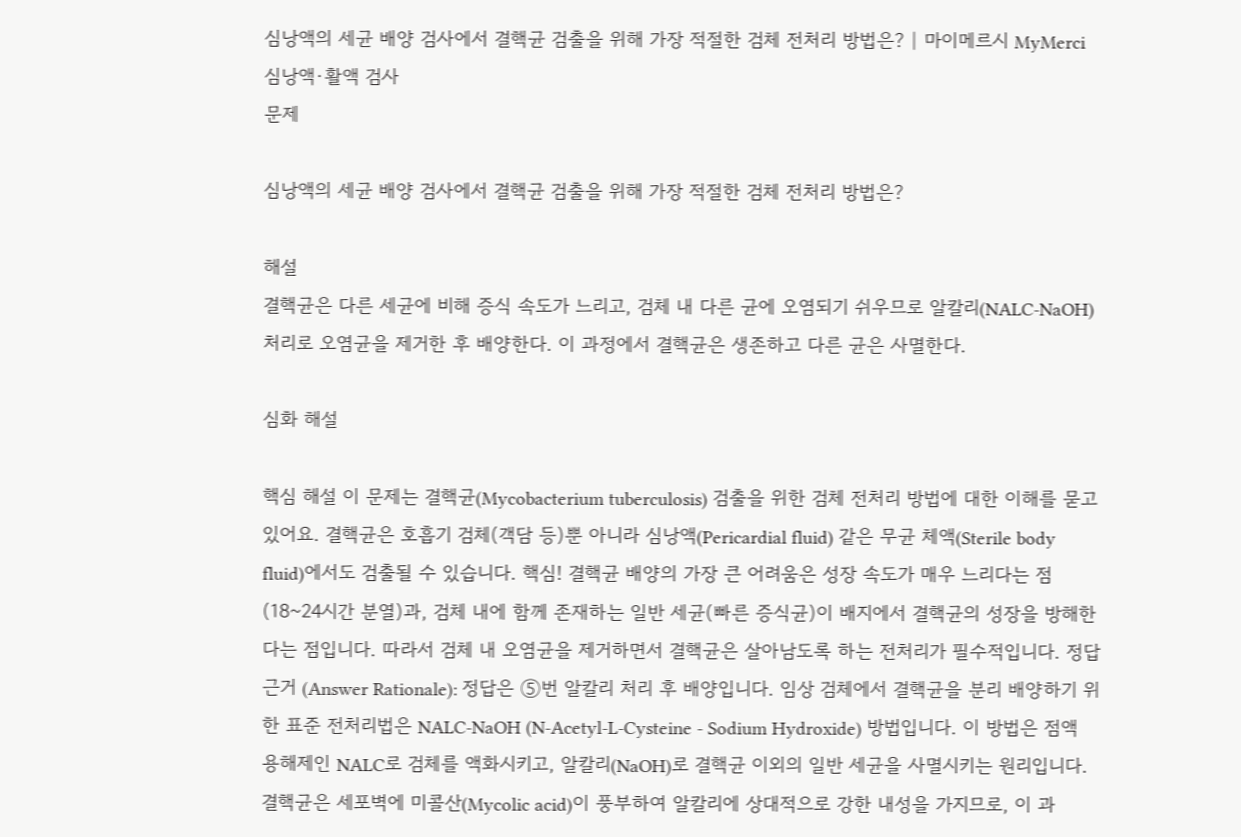심낭액의 세균 배양 검사에서 결핵균 검출을 위해 가장 적절한 검체 전처리 방법은? | 마이메르시 MyMerci
심낭액·활액 검사
문제

심낭액의 세균 배양 검사에서 결핵균 검출을 위해 가장 적절한 검체 전처리 방법은?

해설
결핵균은 다른 세균에 비해 증식 속도가 느리고, 검체 내 다른 균에 오염되기 쉬우므로 알칼리(NALC-NaOH) 처리로 오염균을 제거한 후 배양한다. 이 과정에서 결핵균은 생존하고 다른 균은 사멸한다.

심화 해설

핵심 해설 이 문제는 결핵균(Mycobacterium tuberculosis) 검출을 위한 검체 전처리 방법에 대한 이해를 묻고 있어요. 결핵균은 호흡기 검체(객담 등)뿐 아니라 심낭액(Pericardial fluid) 같은 무균 체액(Sterile body fluid)에서도 검출될 수 있습니다. 핵심! 결핵균 배양의 가장 큰 어려움은 성장 속도가 매우 느리다는 점(18~24시간 분열)과, 검체 내에 함께 존재하는 일반 세균(빠른 증식균)이 배지에서 결핵균의 성장을 방해한다는 점입니다. 따라서 검체 내 오염균을 제거하면서 결핵균은 살아남도록 하는 전처리가 필수적입니다. 정답 근거 (Answer Rationale): 정답은 ⑤번 알칼리 처리 후 배양입니다. 임상 검체에서 결핵균을 분리 배양하기 위한 표준 전처리법은 NALC-NaOH (N-Acetyl-L-Cysteine - Sodium Hydroxide) 방법입니다. 이 방법은 점액 용해제인 NALC로 검체를 액화시키고, 알칼리(NaOH)로 결핵균 이외의 일반 세균을 사멸시키는 원리입니다. 결핵균은 세포벽에 미콜산(Mycolic acid)이 풍부하여 알칼리에 상대적으로 강한 내성을 가지므로, 이 과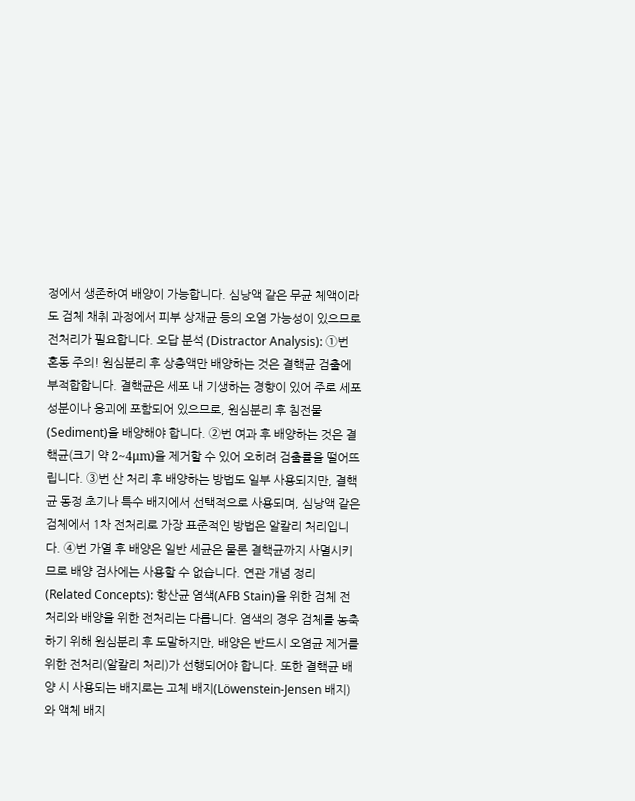정에서 생존하여 배양이 가능합니다. 심낭액 같은 무균 체액이라도 검체 채취 과정에서 피부 상재균 등의 오염 가능성이 있으므로 전처리가 필요합니다. 오답 분석 (Distractor Analysis): ①번 혼동 주의! 원심분리 후 상층액만 배양하는 것은 결핵균 검출에 부적합합니다. 결핵균은 세포 내 기생하는 경향이 있어 주로 세포 성분이나 응괴에 포함되어 있으므로, 원심분리 후 침전물(Sediment)을 배양해야 합니다. ②번 여과 후 배양하는 것은 결핵균(크기 약 2~4μm)을 제거할 수 있어 오히려 검출률을 떨어뜨립니다. ③번 산 처리 후 배양하는 방법도 일부 사용되지만, 결핵균 동정 초기나 특수 배지에서 선택적으로 사용되며, 심낭액 같은 검체에서 1차 전처리로 가장 표준적인 방법은 알칼리 처리입니다. ④번 가열 후 배양은 일반 세균은 물론 결핵균까지 사멸시키므로 배양 검사에는 사용할 수 없습니다. 연관 개념 정리 (Related Concepts): 항산균 염색(AFB Stain)을 위한 검체 전처리와 배양을 위한 전처리는 다릅니다. 염색의 경우 검체를 농축하기 위해 원심분리 후 도말하지만, 배양은 반드시 오염균 제거를 위한 전처리(알칼리 처리)가 선행되어야 합니다. 또한 결핵균 배양 시 사용되는 배지로는 고체 배지(Löwenstein-Jensen 배지)와 액체 배지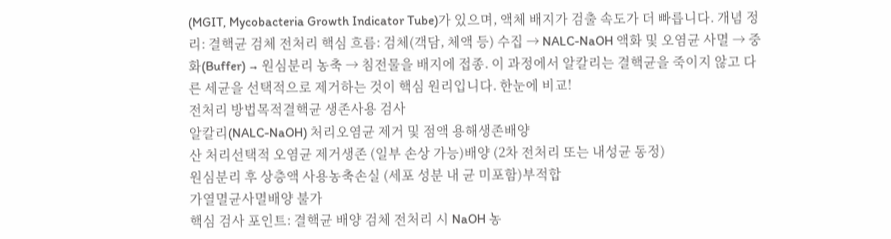(MGIT, Mycobacteria Growth Indicator Tube)가 있으며, 액체 배지가 검출 속도가 더 빠릅니다. 개념 정리: 결핵균 검체 전처리 핵심 흐름: 검체(객담, 체액 등) 수집 → NALC-NaOH 액화 및 오염균 사멸 → 중화(Buffer) → 원심분리 농축 → 침전물을 배지에 접종. 이 과정에서 알칼리는 결핵균을 죽이지 않고 다른 세균을 선택적으로 제거하는 것이 핵심 원리입니다. 한눈에 비교!
전처리 방법목적결핵균 생존사용 검사
알칼리(NALC-NaOH) 처리오염균 제거 및 점액 용해생존배양
산 처리선택적 오염균 제거생존 (일부 손상 가능)배양 (2차 전처리 또는 내성균 동정)
원심분리 후 상층액 사용농축손실 (세포 성분 내 균 미포함)부적합
가열멸균사멸배양 불가
핵심 검사 포인트: 결핵균 배양 검체 전처리 시 NaOH 농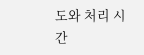도와 처리 시간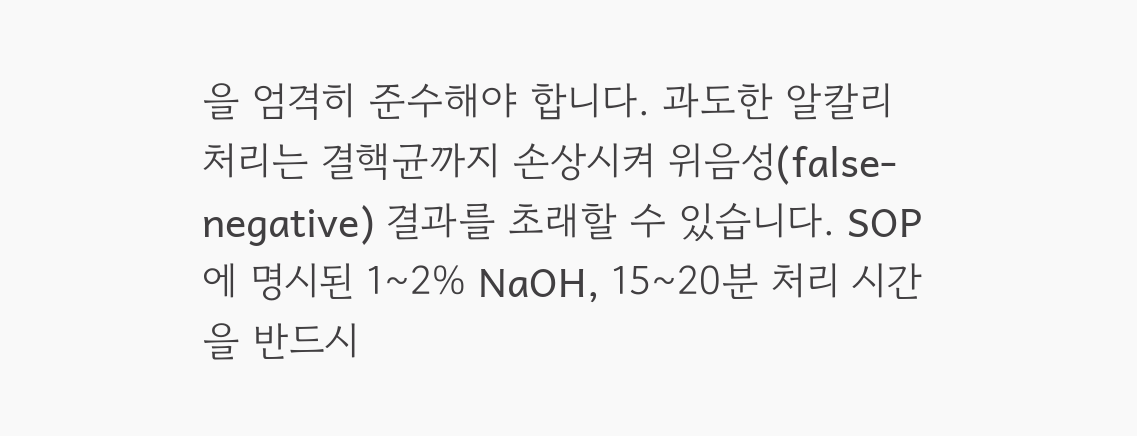을 엄격히 준수해야 합니다. 과도한 알칼리 처리는 결핵균까지 손상시켜 위음성(false-negative) 결과를 초래할 수 있습니다. SOP에 명시된 1~2% NaOH, 15~20분 처리 시간을 반드시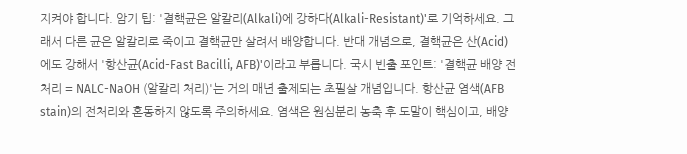지켜야 합니다. 암기 팁: '결핵균은 알칼리(Alkali)에 강하다(Alkali-Resistant)'로 기억하세요. 그래서 다른 균은 알칼리로 죽이고 결핵균만 살려서 배양합니다. 반대 개념으로, 결핵균은 산(Acid)에도 강해서 '항산균(Acid-Fast Bacilli, AFB)'이라고 부릅니다. 국시 빈출 포인트: '결핵균 배양 전처리 = NALC-NaOH (알칼리 처리)'는 거의 매년 출제되는 초필살 개념입니다. 항산균 염색(AFB stain)의 전처리와 혼동하지 않도록 주의하세요. 염색은 원심분리 농축 후 도말이 핵심이고, 배양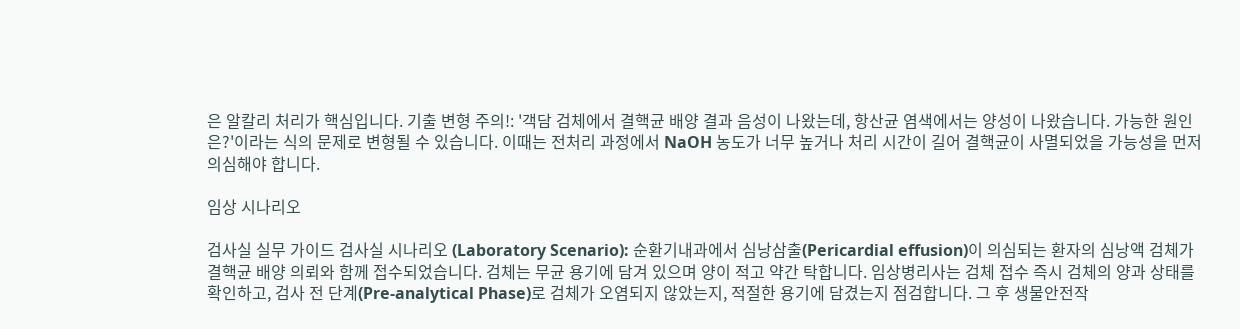은 알칼리 처리가 핵심입니다. 기출 변형 주의!: '객담 검체에서 결핵균 배양 결과 음성이 나왔는데, 항산균 염색에서는 양성이 나왔습니다. 가능한 원인은?'이라는 식의 문제로 변형될 수 있습니다. 이때는 전처리 과정에서 NaOH 농도가 너무 높거나 처리 시간이 길어 결핵균이 사멸되었을 가능성을 먼저 의심해야 합니다.

임상 시나리오

검사실 실무 가이드 검사실 시나리오 (Laboratory Scenario): 순환기내과에서 심낭삼출(Pericardial effusion)이 의심되는 환자의 심낭액 검체가 결핵균 배양 의뢰와 함께 접수되었습니다. 검체는 무균 용기에 담겨 있으며 양이 적고 약간 탁합니다. 임상병리사는 검체 접수 즉시 검체의 양과 상태를 확인하고, 검사 전 단계(Pre-analytical Phase)로 검체가 오염되지 않았는지, 적절한 용기에 담겼는지 점검합니다. 그 후 생물안전작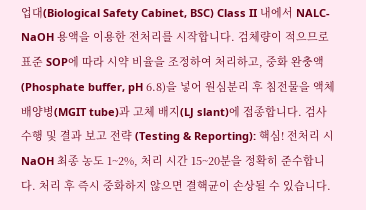업대(Biological Safety Cabinet, BSC) Class II 내에서 NALC-NaOH 용액을 이용한 전처리를 시작합니다. 검체량이 적으므로 표준 SOP에 따라 시약 비율을 조정하여 처리하고, 중화 완충액(Phosphate buffer, pH 6.8)을 넣어 원심분리 후 침전물을 액체 배양병(MGIT tube)과 고체 배지(LJ slant)에 접종합니다. 검사 수행 및 결과 보고 전략 (Testing & Reporting): 핵심! 전처리 시 NaOH 최종 농도 1~2%, 처리 시간 15~20분을 정확히 준수합니다. 처리 후 즉시 중화하지 않으면 결핵균이 손상될 수 있습니다.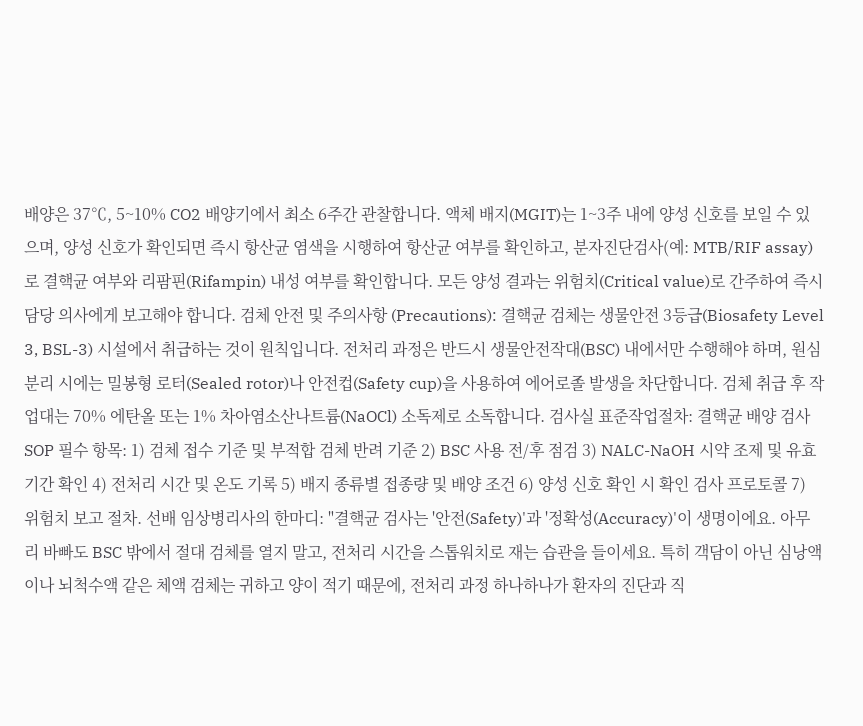배양은 37℃, 5~10% CO2 배양기에서 최소 6주간 관찰합니다. 액체 배지(MGIT)는 1~3주 내에 양성 신호를 보일 수 있으며, 양성 신호가 확인되면 즉시 항산균 염색을 시행하여 항산균 여부를 확인하고, 분자진단검사(예: MTB/RIF assay)로 결핵균 여부와 리팜핀(Rifampin) 내성 여부를 확인합니다. 모든 양성 결과는 위험치(Critical value)로 간주하여 즉시 담당 의사에게 보고해야 합니다. 검체 안전 및 주의사항 (Precautions): 결핵균 검체는 생물안전 3등급(Biosafety Level 3, BSL-3) 시설에서 취급하는 것이 원칙입니다. 전처리 과정은 반드시 생물안전작대(BSC) 내에서만 수행해야 하며, 원심분리 시에는 밀봉형 로터(Sealed rotor)나 안전컵(Safety cup)을 사용하여 에어로졸 발생을 차단합니다. 검체 취급 후 작업대는 70% 에탄올 또는 1% 차아염소산나트륨(NaOCl) 소독제로 소독합니다. 검사실 표준작업절차: 결핵균 배양 검사 SOP 필수 항목: 1) 검체 접수 기준 및 부적합 검체 반려 기준 2) BSC 사용 전/후 점검 3) NALC-NaOH 시약 조제 및 유효기간 확인 4) 전처리 시간 및 온도 기록 5) 배지 종류별 접종량 및 배양 조건 6) 양성 신호 확인 시 확인 검사 프로토콜 7) 위험치 보고 절차. 선배 임상병리사의 한마디: "결핵균 검사는 '안전(Safety)'과 '정확성(Accuracy)'이 생명이에요. 아무리 바빠도 BSC 밖에서 절대 검체를 열지 말고, 전처리 시간을 스톱워치로 재는 습관을 들이세요. 특히 객담이 아닌 심낭액이나 뇌척수액 같은 체액 검체는 귀하고 양이 적기 때문에, 전처리 과정 하나하나가 환자의 진단과 직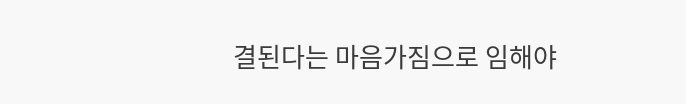결된다는 마음가짐으로 임해야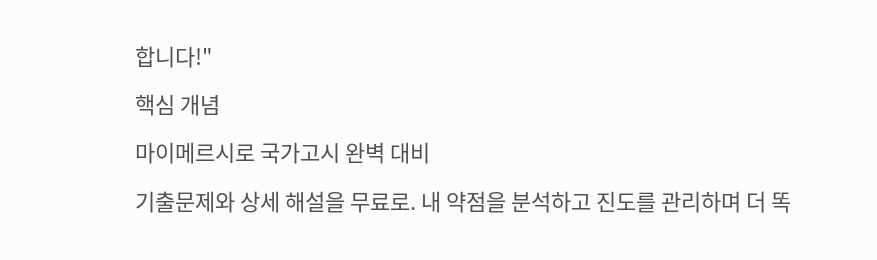합니다!"

핵심 개념

마이메르시로 국가고시 완벽 대비

기출문제와 상세 해설을 무료로. 내 약점을 분석하고 진도를 관리하며 더 똑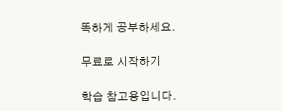똑하게 공부하세요.

무료로 시작하기

학습 참고용입니다.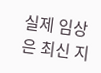실제 임상은 최신 지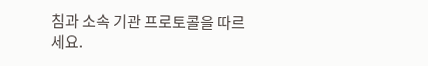침과 소속 기관 프로토콜을 따르세요.